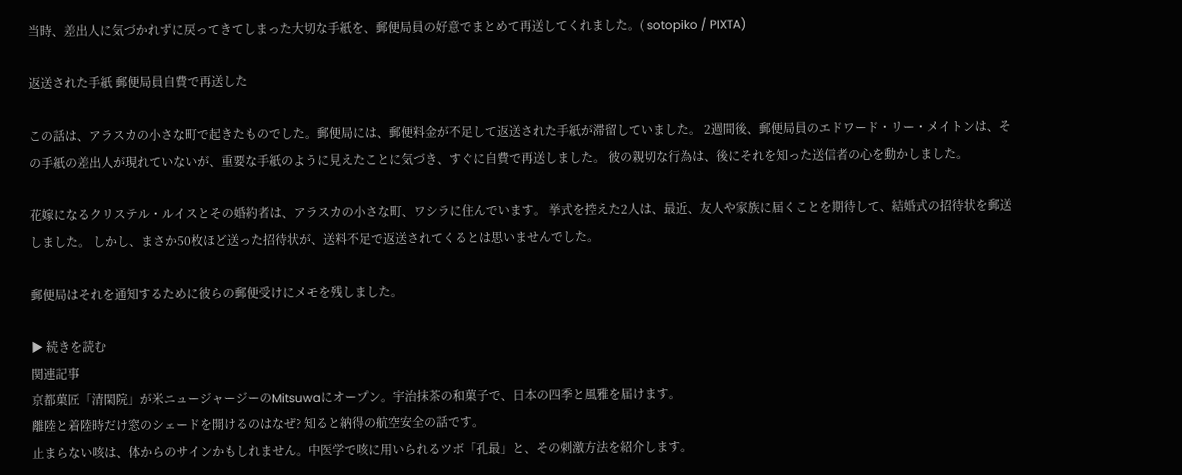当時、差出人に気づかれずに戻ってきてしまった大切な手紙を、郵便局員の好意でまとめて再送してくれました。( sotopiko / PIXTA)

返送された手紙 郵便局員自費で再送した

この話は、アラスカの小さな町で起きたものでした。郵便局には、郵便料金が不足して返送された手紙が滞留していました。 2週間後、郵便局員のエドワード・リー・メイトンは、その手紙の差出人が現れていないが、重要な手紙のように見えたことに気づき、すぐに自費で再送しました。 彼の親切な行為は、後にそれを知った送信者の心を動かしました。

花嫁になるクリステル・ルイスとその婚約者は、アラスカの小さな町、ワシラに住んでいます。 挙式を控えた2人は、最近、友人や家族に届くことを期待して、結婚式の招待状を郵送しました。 しかし、まさか50枚ほど送った招待状が、送料不足で返送されてくるとは思いませんでした。

郵便局はそれを通知するために彼らの郵便受けにメモを残しました。

▶ 続きを読む
関連記事
京都菓匠「清閑院」が米ニュージャージーのMitsuwaにオープン。宇治抹茶の和菓子で、日本の四季と風雅を届けます。
離陸と着陸時だけ窓のシェードを開けるのはなぜ? 知ると納得の航空安全の話です。
止まらない咳は、体からのサインかもしれません。中医学で咳に用いられるツボ「孔最」と、その刺激方法を紹介します。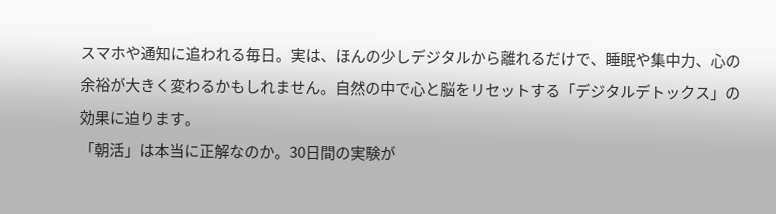スマホや通知に追われる毎日。実は、ほんの少しデジタルから離れるだけで、睡眠や集中力、心の余裕が大きく変わるかもしれません。自然の中で心と脳をリセットする「デジタルデトックス」の効果に迫ります。
「朝活」は本当に正解なのか。30日間の実験が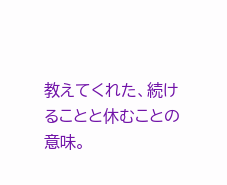教えてくれた、続けることと休むことの意味。